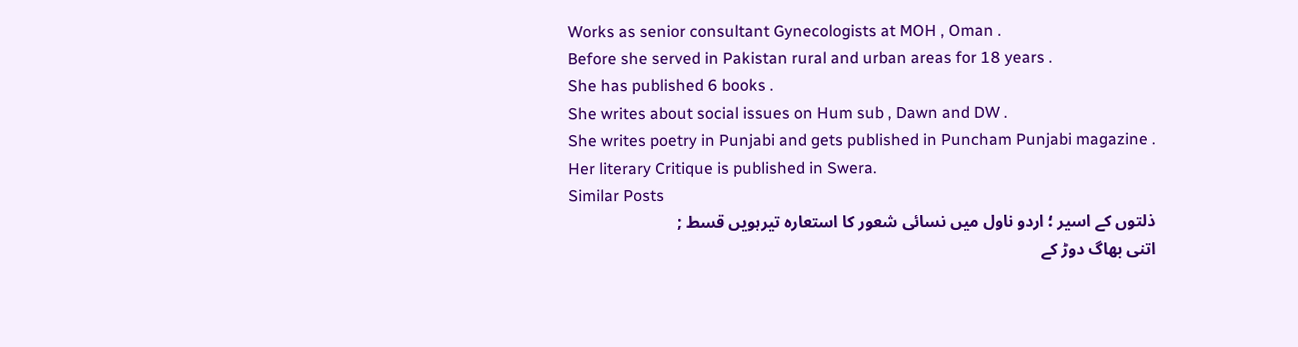Works as senior consultant Gynecologists at MOH , Oman .
Before she served in Pakistan rural and urban areas for 18 years .
She has published 6 books .
She writes about social issues on Hum sub , Dawn and DW .
She writes poetry in Punjabi and gets published in Puncham Punjabi magazine .
Her literary Critique is published in Swera.
Similar Posts
ذلتوں کے اسیر ؛ اردو ناول میں نسائی شعور کا استعارہ تیرہویں قسط ;
اتنی بھاگ دوڑ کے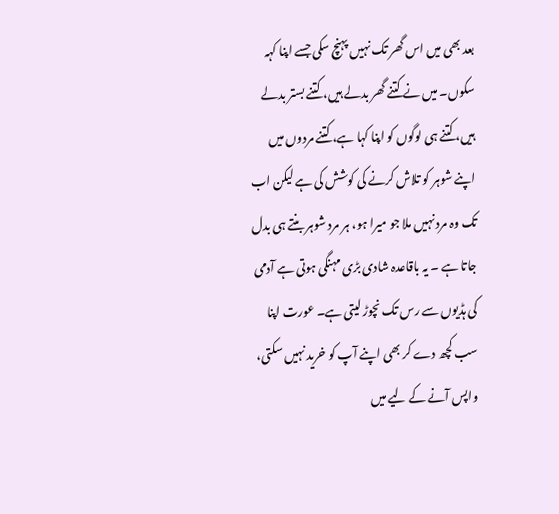بعد بھی میں اس گھر تک نہیں پہنچ سکی جسے اپنا کہہ سکوں۔ میں نے کتنے گھر بدلے ہیں، کتنے بستر بدلے ہیں، کتنے ہی لوگوں کو اپنا کہا ہے، کتنے مردوں میں اپنے شوہر کو تلاش کرنے کی کوشش کی ہے لیکن اب تک وہ مرد نہیں ملا جو میرا ہو، ہر مرد شوہر بنتے ہی بدل جاتا ہے ۔ یہ باقاعدہ شادی بڑی مہنگی ہوتی ہے آدمی کی ہڈیوں سے رس تک نچوڑ لیتی ہے۔ عورت اپنا سب کچھ دے کر بھی اپنے آپ کو خرید نہیں سکتی، واپس آنے کے لیے میں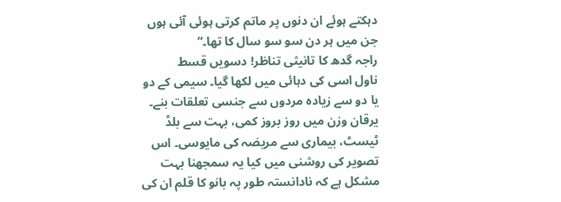دہکتے ہوئے ان دنوں پر ماتم کرتی ہوئی آئی ہوں جن میں ہر دن سو سو سال کا تھا۔“
راجہ گدھ کا تانیثی تناظر! دسویں قسط
ناول اسی کی دہائی میں لکھا گیا۔ سیمی کے دو یا دو سے زیادہ مردوں سے جنسی تعلقات بنے۔ یرقان وزن میں روز بروز کمی، بہت سے بلڈ ٹیسٹ، بیماری سے مریضہ کی مایوسی۔ اس تصویر کی روشنی میں کیا یہ سمجھنا بہت مشکل ہے کہ نادانستہ طور پہ بانو کا قلم ان کی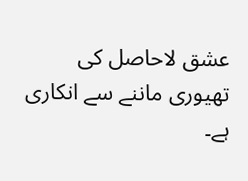عشق لاحاصل کی تھیوری ماننے سے انکاری ہے۔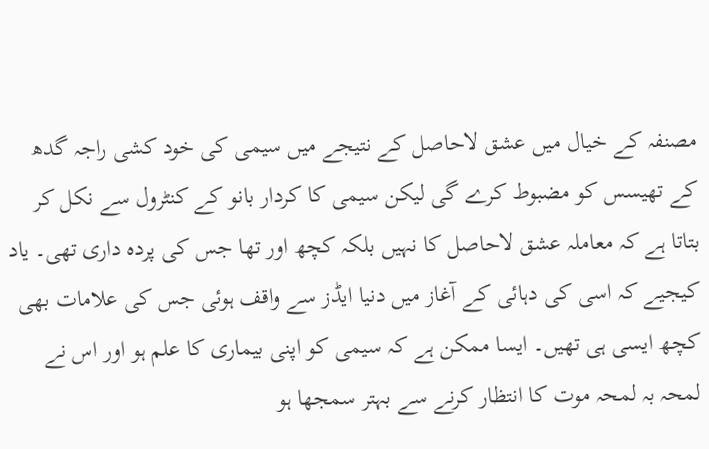مصنفہ کے خیال میں عشق لاحاصل کے نتیجے میں سیمی کی خود کشی راجہ گدھ کے تھیسس کو مضبوط کرے گی لیکن سیمی کا کردار بانو کے کنٹرول سے نکل کر بتاتا ہے کہ معاملہ عشق لاحاصل کا نہیں بلکہ کچھ اور تھا جس کی پردہ داری تھی۔ یاد کیجیے کہ اسی کی دہائی کے آغاز میں دنیا ایڈز سے واقف ہوئی جس کی علامات بھی کچھ ایسی ہی تھیں۔ ایسا ممکن ہے کہ سیمی کو اپنی بیماری کا علم ہو اور اس نے لمحہ بہ لمحہ موت کا انتظار کرنے سے بہتر سمجھا ہو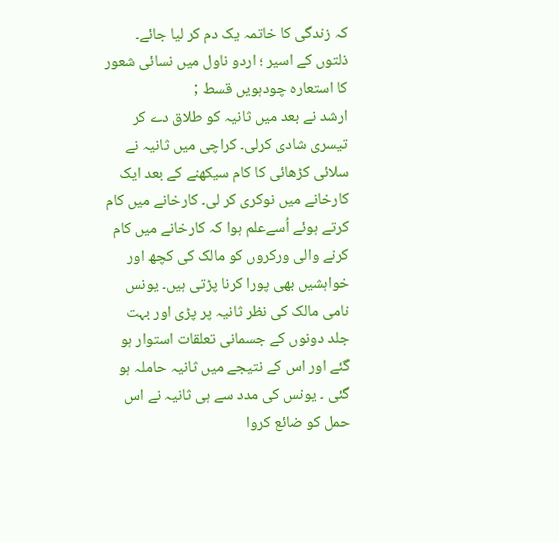کہ زندگی کا خاتمہ یک دم کر لیا جائے۔
ذلتوں کے اسیر ؛ اردو ناول میں نسائی شعور کا استعارہ چودہویں قسط ;
ارشد نے بعد میں ثانیہ کو طلاق دے کر تیسری شادی کرلی۔ کراچی میں ثانیہ نے سلائی کڑھائی کا کام سیکھنے کے بعد ایک کارخانے میں نوکری کر لی۔ کارخانے میں کام کرتے ہوئے اُسےعلم ہوا کہ کارخانے میں کام کرنے والی ورکروں کو مالک کی کچھ اور خواہشیں بھی پورا کرنا پڑتی ہیں۔ یونس نامی مالک کی نظر ثانیہ پر پڑی اور بہت جلد دونوں کے جسمانی تعلقات استوار ہو گئے اور اس کے نتیجے میں ثانیہ حاملہ ہو گئی ۔ یونس کی مدد سے ہی ثانیہ نے اس حمل کو ضائع کروا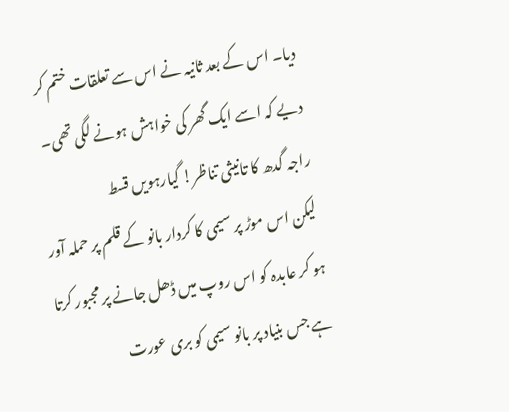دیا۔ اس کے بعد ثانیہ نے اس سے تعلقات ختم کر دیے کہ اسے ایک گھر کی خواہش ہونے لگی تھی۔
راجہ گدھ کا تانیثی تناظر! گیارہویں قسط
لیکن اس موڑ پر سیمی کا کردار بانو کے قلم پر حملہ آور ہو کر عابدہ کو اس روپ میں ڈھل جانے پر مجبور کرتا ہے جس بنیاد پر بانو سیمی کو بری عورت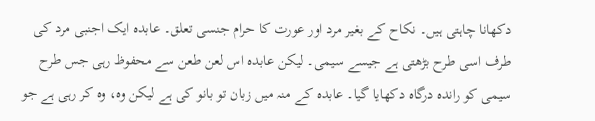دکھانا چاہتی ہیں۔ نکاح کے بغیر مرد اور عورت کا حرام جنسی تعلق۔ عابدہ ایک اجنبی مرد کی طرف اسی طرح بڑھتی ہے جیسے سیمی۔ لیکن عابدہ اس لعن طعن سے محفوظ رہی جس طرح سیمی کو راندہ درگاہ دکھایا گیا۔ عابدہ کے منہ میں زبان تو بانو کی ہے لیکن وہ، وہ کر رہی ہے جو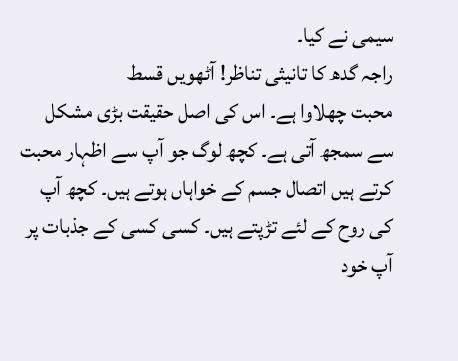سیمی نے کیا۔
راجہ گدھ کا تانیثی تناظر! آٹھویں قسط
محبت چھلاوا ہے۔ اس کی اصل حقیقت بڑی مشکل سے سمجھ آتی ہے۔ کچھ لوگ جو آپ سے اظہار محبت کرتے ہیں اتصال جسم کے خواہاں ہوتے ہیں۔ کچھ آپ کی روح کے لئے تڑپتے ہیں۔ کسی کسی کے جذبات پر آپ خود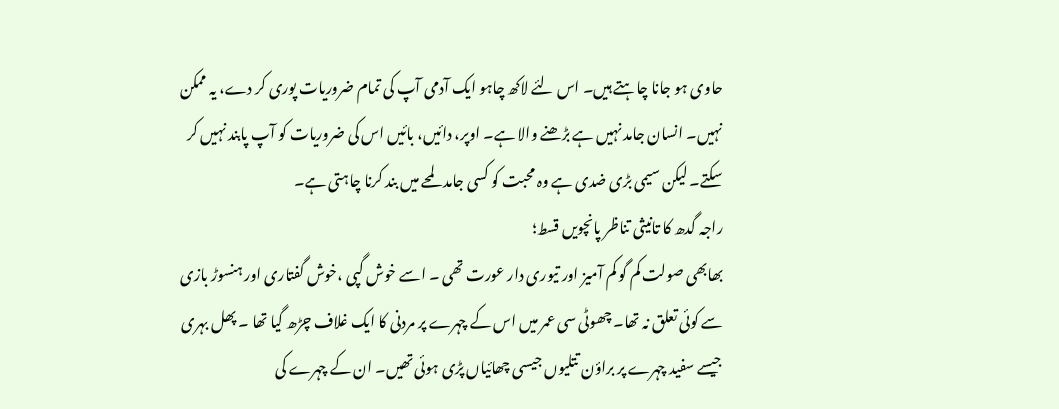حاوی ہو جانا چاہتے ہیں۔ اس لئے لاکھ چاہو ایک آدمی آپ کی تمام ضروریات پوری کر دے، یہ ممکن نہیں۔ انسان جامد نہیں ہے بڑھنے والا ہے۔ اوپر، دائیں، بائیں اس کی ضروریات کو آپ پابند نہیں کر سکتے۔ لیکن سیمی بڑی ضدی ہے وہ محبت کو کسی جامد لمحے میں بند کرنا چاہتی ہے۔
راجہ گدھ کا تانیثی تناظر پانچویں قسط؛
بھابھی صولت کم گو کم آمیز اور تیوری دار عورت تھی ۔ اسے خوش گپی ،خوش گفتاری اور ہنسوڑ بازی سے کوئی تعلق نہ تھا۔ چھوٹی سی عمر میں اس کے چہرے پر مردنی کا ایک غلاف چڑھ گیا تھا ۔ پھل بہری جیسے سفید چہرے پر براؤن تتلیوں جیسی چھائیاں پڑی ہوئی تھیں۔ ان کے چہرے کی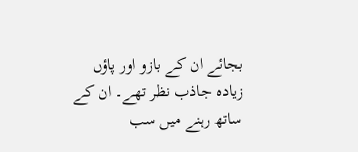بجائے ان کے بازو اور پاؤں زیادہ جاذب نظر تھے۔ ان کے ساتھ رہنے میں سب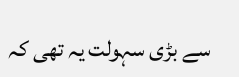سے بڑی سہولت یہ تھی کہ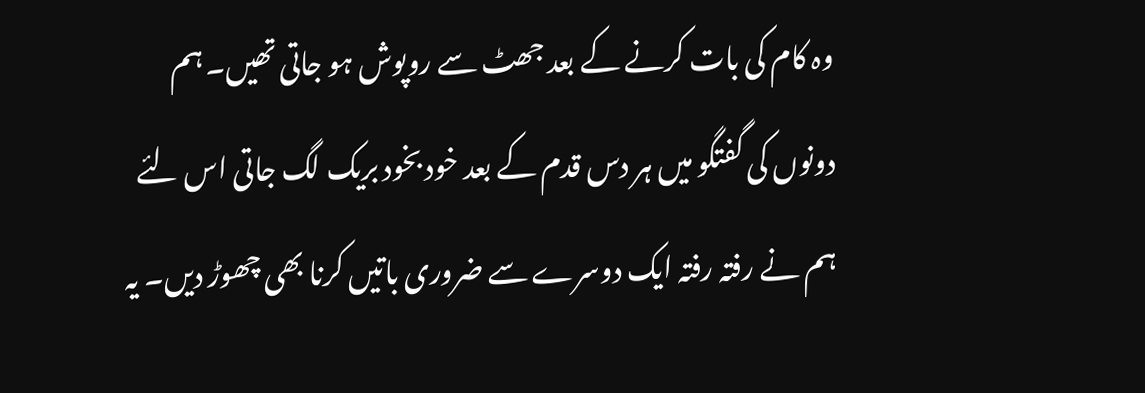وہ کام کی بات کرنے کے بعد جھٹ سے روپوش ہو جاتی تھیں۔ ہم دونوں کی گفتگو میں ہر دس قدم کے بعد خود بخود بریک لگ جاتی اس لئے ہم نے رفتہ رفتہ ایک دوسرے سے ضروری باتیں کرنا بھی چھوڑ دیں۔ یہ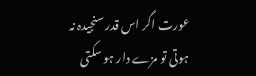عورت اگر اس قدر سنجیدہ نہ ہوتی تو مزے دار ہو سکتی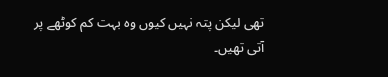تھی لیکن پتہ نہیں کیوں وہ بہت کم کوٹھے پر آتی تھیں۔